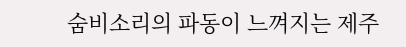숨비소리의 파동이 느껴지는 제주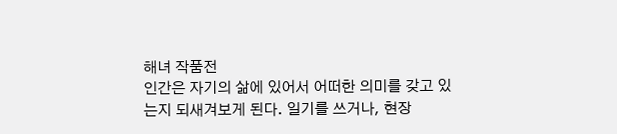해녀 작품전
인간은 자기의 삶에 있어서 어떠한 의미를 갖고 있는지 되새겨보게 된다. 일기를 쓰거나, 현장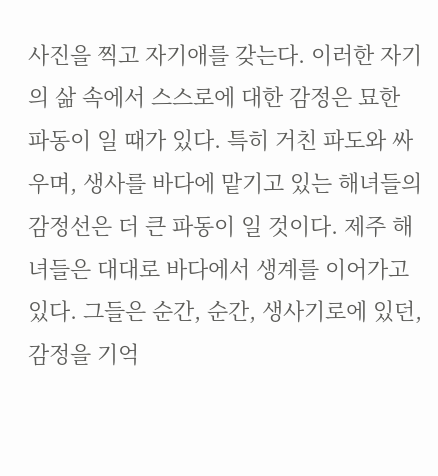사진을 찍고 자기애를 갖는다. 이러한 자기의 삶 속에서 스스로에 대한 감정은 묘한 파동이 일 때가 있다. 특히 거친 파도와 싸우며, 생사를 바다에 맡기고 있는 해녀들의 감정선은 더 큰 파동이 일 것이다. 제주 해녀들은 대대로 바다에서 생계를 이어가고 있다. 그들은 순간, 순간, 생사기로에 있던, 감정을 기억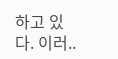하고 있다. 이러..